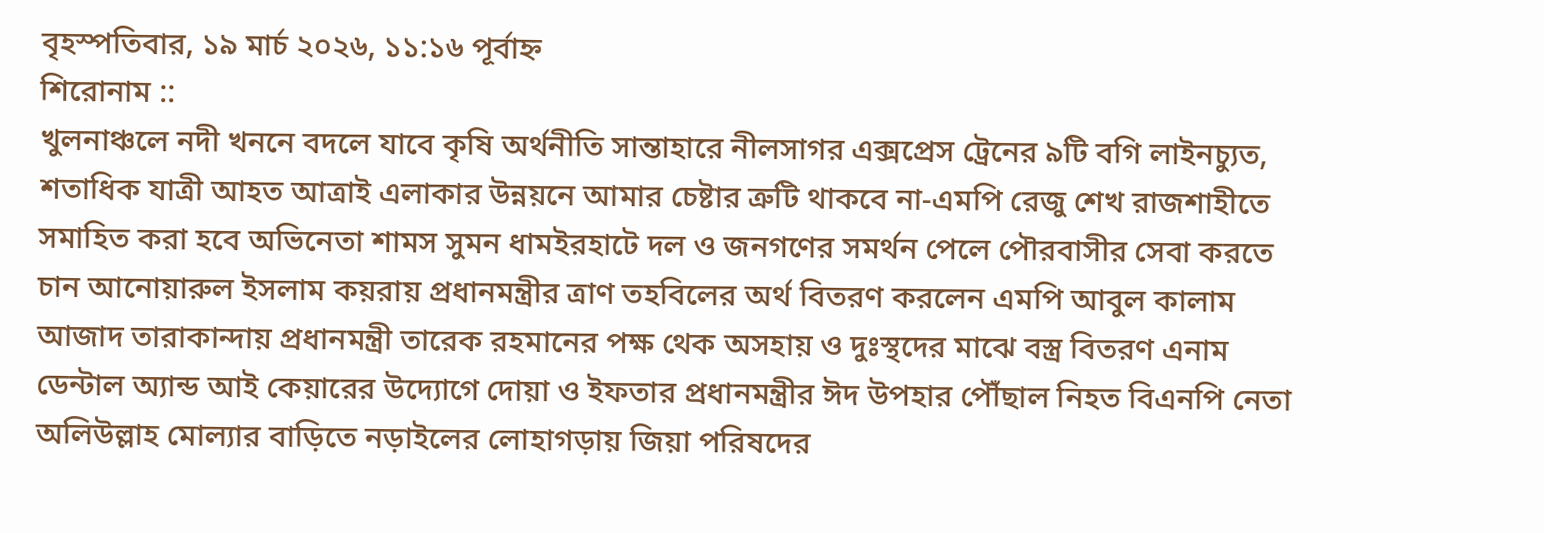বৃহস্পতিবার, ১৯ মার্চ ২০২৬, ১১:১৬ পূর্বাহ্ন
শিরোনাম ::
খুলনাঞ্চলে নদী খননে বদলে যাবে কৃষি অর্থনীতি সান্তাহারে নীলসাগর এক্সপ্রেস ট্রেনের ৯টি বগি লাইনচ্যুত, শতাধিক যাত্রী আহত আত্রাই এলাকার উন্নয়নে আমার চেষ্টার ত্রুটি থাকবে না-এমপি রেজু শেখ রাজশাহীতে সমাহিত করা হবে অভিনেতা শামস সুমন ধামইরহাটে দল ও জনগণের সমর্থন পেলে পৌরবাসীর সেবা করতে চান আনোয়ারুল ইসলাম কয়রায় প্রধানমন্ত্রীর ত্রাণ তহবিলের অর্থ বিতরণ করলেন এমপি আবুল কালাম আজাদ তারাকান্দায় প্রধানমন্ত্রী তারেক রহমানের পক্ষ থেক অসহায় ও দুঃস্থদের মাঝে বস্ত্র বিতরণ এনাম ডেন্টাল অ্যান্ড আই কেয়ারের উদ্যোগে দোয়া ও ইফতার প্রধানমন্ত্রীর ঈদ উপহার পৌঁছাল নিহত বিএনপি নেতা অলিউল্লাহ মোল্যার বাড়িতে নড়াইলের লোহাগড়ায় জিয়া পরিষদের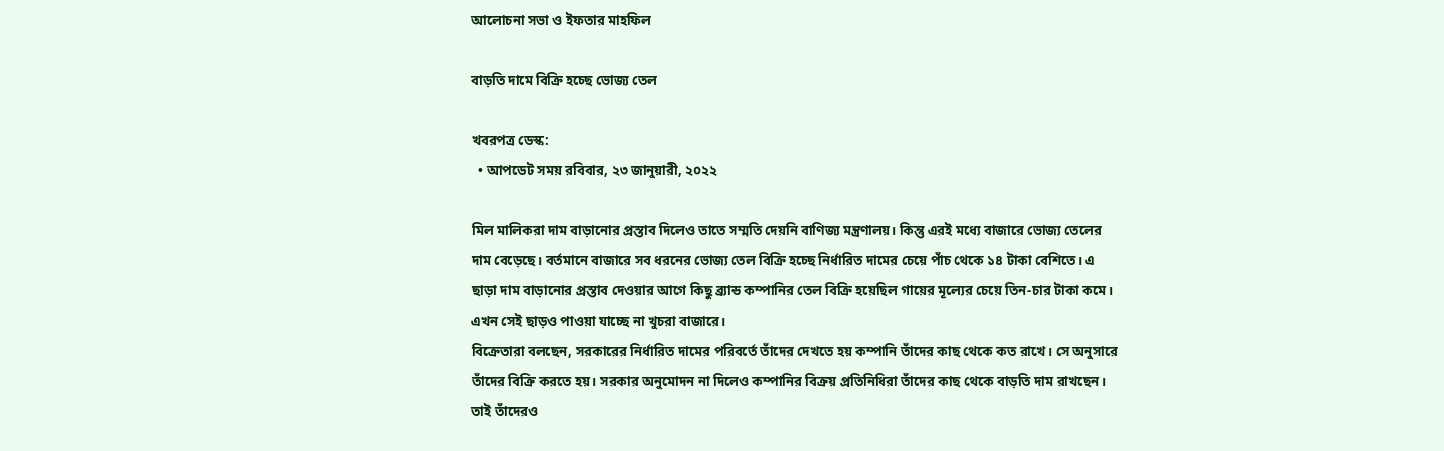আলোচনা সভা ও ইফতার মাহফিল

বাড়তি দামে বিক্রি হচ্ছে ভোজ্য তেল

খবরপত্র ডেস্ক:
  • আপডেট সময় রবিবার, ২৩ জানুয়ারী, ২০২২

মিল মালিকরা দাম বাড়ানোর প্রস্তাব দিলেও তাতে সম্মতি দেয়নি বাণিজ্য মন্ত্রণালয়। কিন্তু এরই মধ্যে বাজারে ভোজ্য তেলের দাম বেড়েছে। বর্তমানে বাজারে সব ধরনের ভোজ্য তেল বিক্রি হচ্ছে নির্ধারিত দামের চেয়ে পাঁচ থেকে ১৪ টাকা বেশিতে। এ ছাড়া দাম বাড়ানোর প্রস্তাব দেওয়ার আগে কিছু ব্র্যান্ড কম্পানির তেল বিক্রি হয়েছিল গায়ের মূল্যের চেয়ে তিন-চার টাকা কমে। এখন সেই ছাড়ও পাওয়া যাচ্ছে না খুচরা বাজারে।
বিক্রেতারা বলছেন, সরকারের নির্ধারিত দামের পরিবর্তে তাঁদের দেখতে হয় কম্পানি তাঁদের কাছ থেকে কত রাখে। সে অনুসারে তাঁদের বিক্রি করতে হয়। সরকার অনুমোদন না দিলেও কম্পানির বিক্রয় প্রতিনিধিরা তাঁদের কাছ থেকে বাড়তি দাম রাখছেন। তাই তাঁদেরও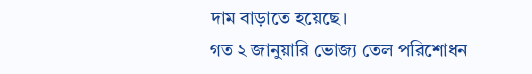দাম বাড়াতে হয়েছে।
গত ২ জানুয়ারি ভোজ্য তেল পরিশোধন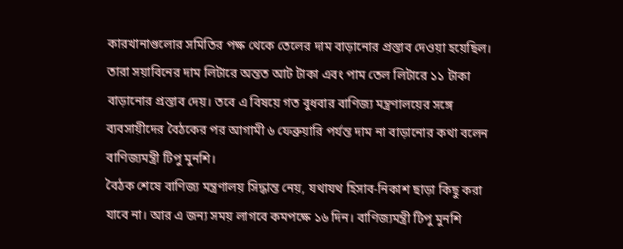কারখানাগুলোর সমিতির পক্ষ থেকে তেলের দাম বাড়ানোর প্রস্তাব দেওয়া হয়েছিল। তারা সয়াবিনের দাম লিটারে অন্তত আট টাকা এবং পাম তেল লিটারে ১১ টাকা বাড়ানোর প্রস্তাব দেয়। তবে এ বিষয়ে গত বুধবার বাণিজ্য মন্ত্রণালয়ের সঙ্গে ব্যবসায়ীদের বৈঠকের পর আগামী ৬ ফেব্রুয়ারি পর্যন্ত দাম না বাড়ানোর কথা বলেন বাণিজ্যমন্ত্রী টিপু মুনশি।
বৈঠক শেষে বাণিজ্য মন্ত্রণালয় সিদ্ধান্ত নেয়, যথাযথ হিসাব-নিকাশ ছাড়া কিছু করা যাবে না। আর এ জন্য সময় লাগবে কমপক্ষে ১৬ দিন। বাণিজ্যমন্ত্রী টিপু মুনশি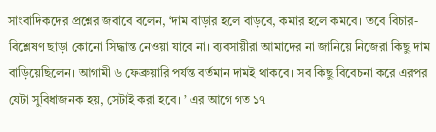সাংবাদিকদের প্রশ্নের জবাবে বলেন, ‘দাম বাড়ার হলে বাড়বে, কমার হলে কমবে। তবে বিচার-বিশ্লেষণ ছাড়া কোনো সিদ্ধান্ত নেওয়া যাবে না। ব্যবসায়ীরা আমাদের না জানিয়ে নিজেরা কিছু দাম বাড়িয়েছিলেন। আগামী ৬ ফেব্রুয়ারি পর্যন্ত বর্তমান দামই থাকবে। সব কিছু বিবেচনা করে এরপর যেটা সুবিধাজনক হয়, সেটাই করা হবে। ’ এর আগে গত ১৭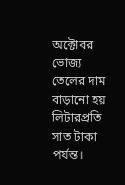অক্টোবর ভোজ্য তেলের দাম বাড়ানো হয় লিটারপ্রতি সাত টাকা পর্যন্ত।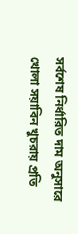সর্বশেষ নির্ধারিত দাম অনুসারে খোলা সয়াবিন খুচরায় প্রতি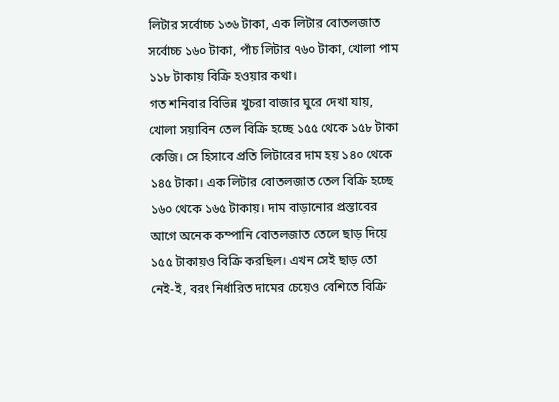লিটার সর্বোচ্চ ১৩৬ টাকা, এক লিটার বোতলজাত সর্বোচ্চ ১৬০ টাকা, পাঁচ লিটার ৭৬০ টাকা, খোলা পাম ১১৮ টাকায় বিক্রি হওয়ার কথা।
গত শনিবার বিভিন্ন খুচরা বাজার ঘুরে দেখা যায়, খোলা সয়াবিন তেল বিক্রি হচ্ছে ১৫৫ থেকে ১৫৮ টাকা কেজি। সে হিসাবে প্রতি লিটারের দাম হয় ১৪০ থেকে ১৪৫ টাকা। এক লিটার বোতলজাত তেল বিক্রি হচ্ছে ১৬০ থেকে ১৬৫ টাকায়। দাম বাড়ানোর প্রস্তাবের আগে অনেক কম্পানি বোতলজাত তেলে ছাড় দিয়ে ১৫৫ টাকায়ও বিক্রি করছিল। এখন সেই ছাড় তো নেই-ই, বরং নির্ধারিত দামের চেয়েও বেশিতে বিক্রি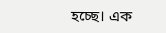হচ্ছে। এক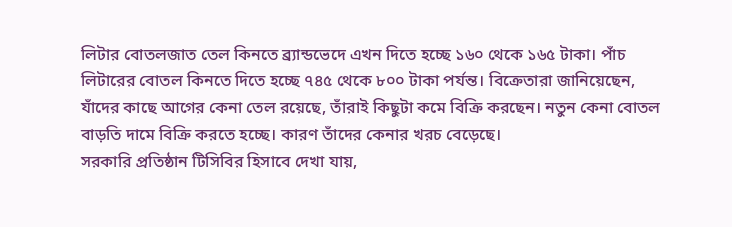লিটার বোতলজাত তেল কিনতে ব্র্যান্ডভেদে এখন দিতে হচ্ছে ১৬০ থেকে ১৬৫ টাকা। পাঁচ লিটারের বোতল কিনতে দিতে হচ্ছে ৭৪৫ থেকে ৮০০ টাকা পর্যন্ত। বিক্রেতারা জানিয়েছেন, যাঁদের কাছে আগের কেনা তেল রয়েছে, তাঁরাই কিছুটা কমে বিক্রি করছেন। নতুন কেনা বোতল বাড়তি দামে বিক্রি করতে হচ্ছে। কারণ তাঁদের কেনার খরচ বেড়েছে।
সরকারি প্রতিষ্ঠান টিসিবির হিসাবে দেখা যায়,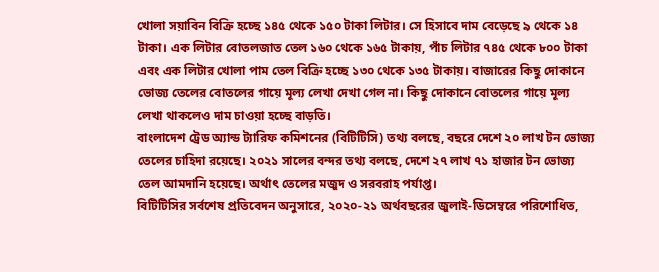খোলা সয়াবিন বিক্রি হচ্ছে ১৪৫ থেকে ১৫০ টাকা লিটার। সে হিসাবে দাম বেড়েছে ৯ থেকে ১৪ টাকা। এক লিটার বোতলজাত তেল ১৬০ থেকে ১৬৫ টাকায়, পাঁচ লিটার ৭৪৫ থেকে ৮০০ টাকা এবং এক লিটার খোলা পাম তেল বিক্রি হচ্ছে ১৩০ থেকে ১৩৫ টাকায়। বাজারের কিছু দোকানে ভোজ্য তেলের বোতলের গায়ে মূল্য লেখা দেখা গেল না। কিছু দোকানে বোতলের গায়ে মূল্য লেখা থাকলেও দাম চাওয়া হচ্ছে বাড়তি।
বাংলাদেশ ট্রেড অ্যান্ড ট্যারিফ কমিশনের (বিটিটিসি) তথ্য বলছে, বছরে দেশে ২০ লাখ টন ভোজ্য তেলের চাহিদা রয়েছে। ২০২১ সালের বন্দর তথ্য বলছে, দেশে ২৭ লাখ ৭১ হাজার টন ভোজ্য তেল আমদানি হয়েছে। অর্থাৎ তেলের মজুদ ও সরবরাহ পর্যাপ্ত।
বিটিটিসির সর্বশেষ প্রতিবেদন অনুসারে, ২০২০-২১ অর্থবছরের জুলাই-ডিসেম্বরে পরিশোধিত,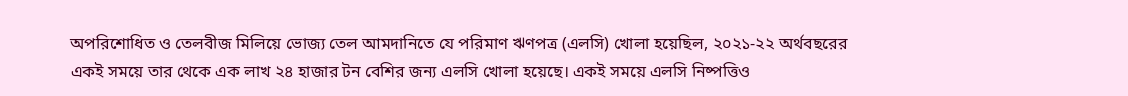অপরিশোধিত ও তেলবীজ মিলিয়ে ভোজ্য তেল আমদানিতে যে পরিমাণ ঋণপত্র (এলসি) খোলা হয়েছিল, ২০২১-২২ অর্থবছরের একই সময়ে তার থেকে এক লাখ ২৪ হাজার টন বেশির জন্য এলসি খোলা হয়েছে। একই সময়ে এলসি নিষ্পত্তিও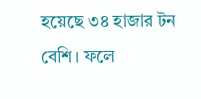হয়েছে ৩৪ হাজার টন বেশি। ফলে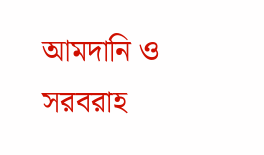আমদানি ও সরবরাহ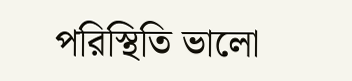পরিস্থিতি ভালো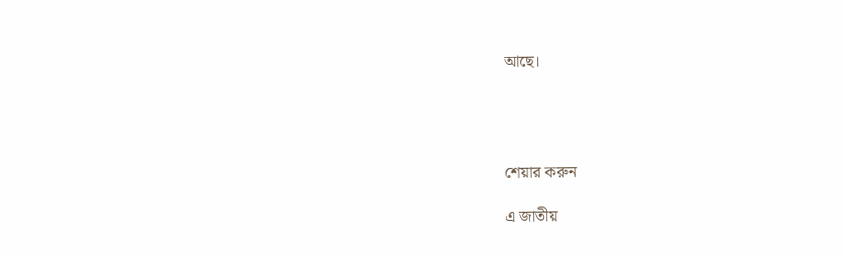আছে।




শেয়ার করুন

এ জাতীয়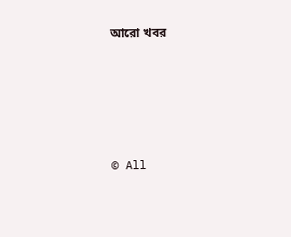আরো খবর









© All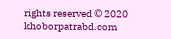rights reserved © 2020 khoborpatrabd.com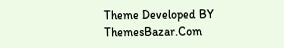Theme Developed BY ThemesBazar.Com